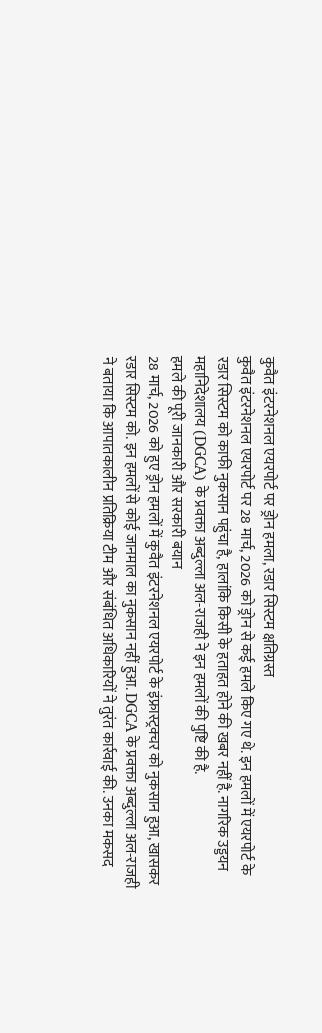कुवैत इंटरनेशनल एयरपोर्ट पर ड्रोन हमला, रडार सिस्टम क्षतिग्रस्त
कुवैत इंटरनेशनल एयरपोर्ट पर 28 मार्च, 2026 को ड्रोन से कई हमले किए गए थे. इन हमलों में एयरपोर्ट के रडार सिस्टम को काफी नुकसान पहुंचा है, हालांकि किसी के हताहत होने की खबर नहीं है. नागरिक उड्डयन महानिदेशालय (DGCA) के प्रवक्ता अब्दुल्ला अल-राजही ने इन हमलों की पुष्टि की है.
हमले की पूरी जानकारी और सरकारी बयान
28 मार्च, 2026 को हुए ड्रोन हमलों में कुवैत इंटरनेशनल एयरपोर्ट के इंफ्रास्ट्रक्चर को नुकसान हुआ, खासकर रडार सिस्टम को. इन हमलों से कोई जानमाल का नुकसान नहीं हुआ. DGCA के प्रवक्ता अब्दुल्ला अल-राजही ने बताया कि आपातकालीन प्रतिक्रिया टीम और संबंधित अधिकारियों ने तुरंत कार्रवाई की. उनका मकसद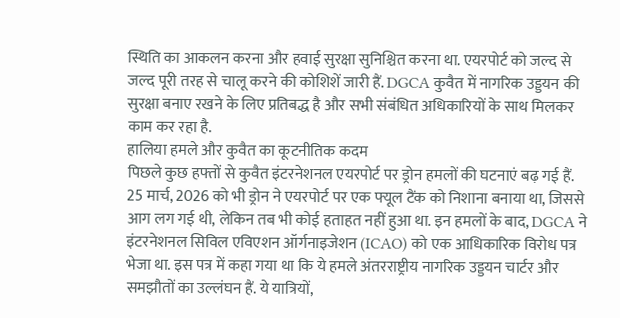स्थिति का आकलन करना और हवाई सुरक्षा सुनिश्चित करना था. एयरपोर्ट को जल्द से जल्द पूरी तरह से चालू करने की कोशिशें जारी हैं. DGCA कुवैत में नागरिक उड्डयन की सुरक्षा बनाए रखने के लिए प्रतिबद्ध है और सभी संबंधित अधिकारियों के साथ मिलकर काम कर रहा है.
हालिया हमले और कुवैत का कूटनीतिक कदम
पिछले कुछ हफ्तों से कुवैत इंटरनेशनल एयरपोर्ट पर ड्रोन हमलों की घटनाएं बढ़ गई हैं. 25 मार्च, 2026 को भी ड्रोन ने एयरपोर्ट पर एक फ्यूल टैंक को निशाना बनाया था, जिससे आग लग गई थी, लेकिन तब भी कोई हताहत नहीं हुआ था. इन हमलों के बाद, DGCA ने इंटरनेशनल सिविल एविएशन ऑर्गनाइजेशन (ICAO) को एक आधिकारिक विरोध पत्र भेजा था. इस पत्र में कहा गया था कि ये हमले अंतरराष्ट्रीय नागरिक उड्डयन चार्टर और समझौतों का उल्लंघन हैं. ये यात्रियों,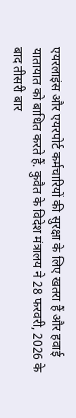एयरलाइंस और एयरपोर्ट कर्मचारियों की सुरक्षा के लिए खतरा हैं और हवाई यातायात को बाधित करते हैं. कुवैत के विदेश मंत्रालय ने 28 फरवरी, 2026 के बाद तीसरी बार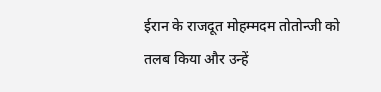ईरान के राजदूत मोहम्मदम तोतोन्जी को तलब किया और उन्हें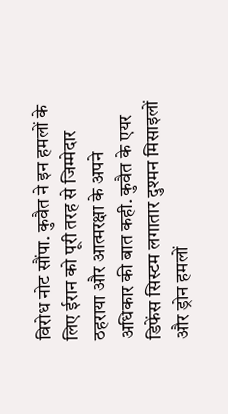विरोध नोट सौंपा. कुवैत ने इन हमलों के लिए ईरान को पूरी तरह से जिम्मेदार ठहराया और आत्मरक्षा के अपने अधिकार की बात कही. कुवैत के एयर डिफेंस सिस्टम लगातार दुश्मन मिसाइलों और ड्रोन हमलों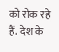को रोक रहे हैं. देश के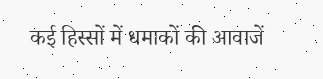कई हिस्सों में धमाकों की आवाजें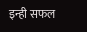इन्ही सफल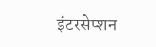इंटरसेप्शन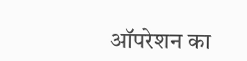ऑपरेशन का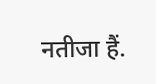नतीजा हैं.